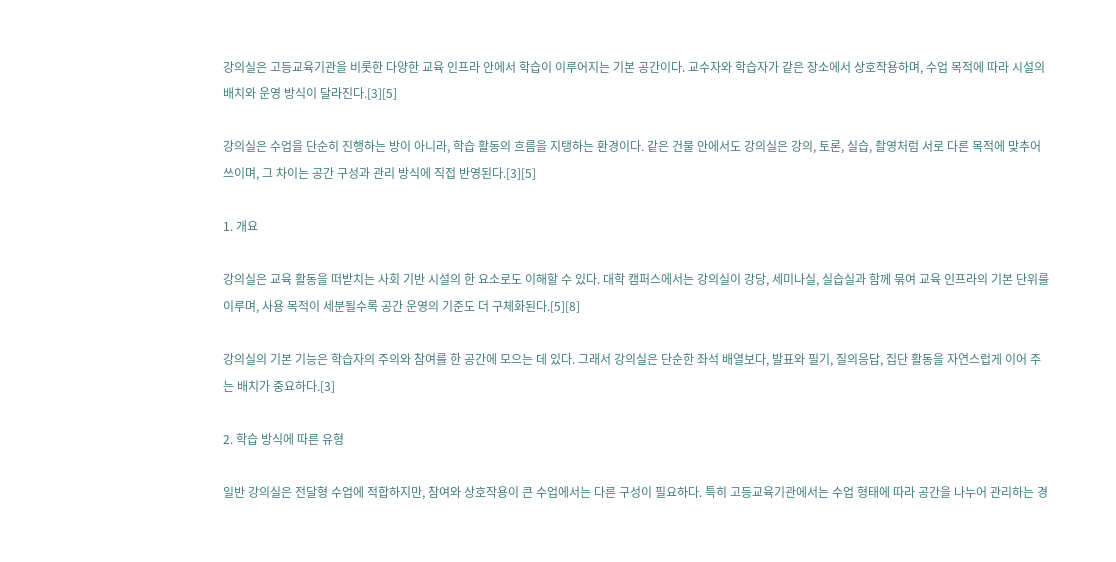강의실은 고등교육기관을 비롯한 다양한 교육 인프라 안에서 학습이 이루어지는 기본 공간이다. 교수자와 학습자가 같은 장소에서 상호작용하며, 수업 목적에 따라 시설의 배치와 운영 방식이 달라진다.[3][5]

강의실은 수업을 단순히 진행하는 방이 아니라, 학습 활동의 흐름을 지탱하는 환경이다. 같은 건물 안에서도 강의실은 강의, 토론, 실습, 촬영처럼 서로 다른 목적에 맞추어 쓰이며, 그 차이는 공간 구성과 관리 방식에 직접 반영된다.[3][5]

1. 개요

강의실은 교육 활동을 떠받치는 사회 기반 시설의 한 요소로도 이해할 수 있다. 대학 캠퍼스에서는 강의실이 강당, 세미나실, 실습실과 함께 묶여 교육 인프라의 기본 단위를 이루며, 사용 목적이 세분될수록 공간 운영의 기준도 더 구체화된다.[5][8]

강의실의 기본 기능은 학습자의 주의와 참여를 한 공간에 모으는 데 있다. 그래서 강의실은 단순한 좌석 배열보다, 발표와 필기, 질의응답, 집단 활동을 자연스럽게 이어 주는 배치가 중요하다.[3]

2. 학습 방식에 따른 유형

일반 강의실은 전달형 수업에 적합하지만, 참여와 상호작용이 큰 수업에서는 다른 구성이 필요하다. 특히 고등교육기관에서는 수업 형태에 따라 공간을 나누어 관리하는 경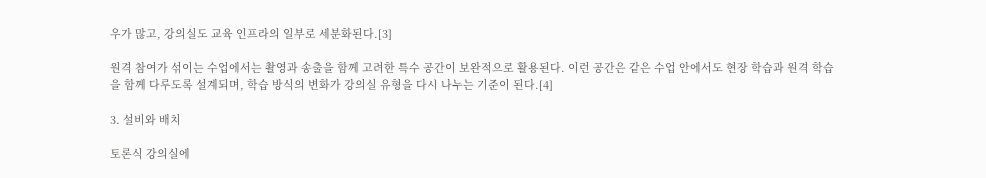우가 많고, 강의실도 교육 인프라의 일부로 세분화된다.[3]

원격 참여가 섞이는 수업에서는 촬영과 송출을 함께 고려한 특수 공간이 보완적으로 활용된다. 이런 공간은 같은 수업 안에서도 현장 학습과 원격 학습을 함께 다루도록 설계되며, 학습 방식의 변화가 강의실 유형을 다시 나누는 기준이 된다.[4]

3. 설비와 배치

토론식 강의실에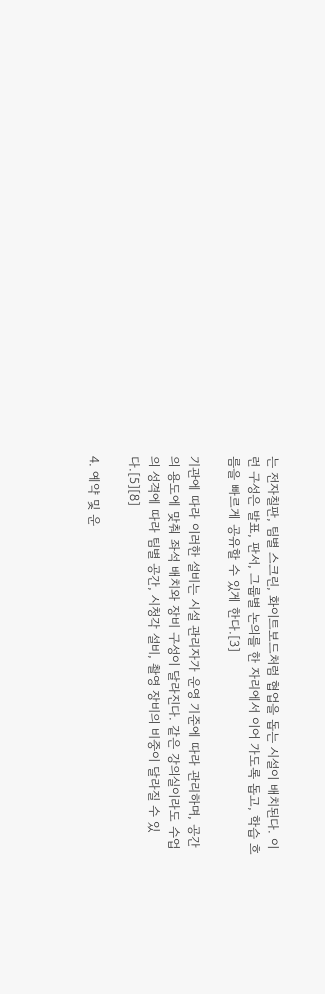는 전자칠판, 팀별 스크린, 화이트보드처럼 협업을 돕는 시설이 배치된다. 이런 구성은 발표, 판서, 그룹별 논의를 한 자리에서 이어 가도록 돕고, 학습 흐름을 빠르게 공유할 수 있게 한다.[3]

기관에 따라 이러한 설비는 시설 관리자가 운영 기준에 따라 관리하며, 공간의 용도에 맞춰 좌석 배치와 장비 구성이 달라진다. 같은 강의실이라도 수업의 성격에 따라 팀별 공간, 시청각 설비, 촬영 장비의 비중이 달라질 수 있다.[5][8]

4. 예약 및 운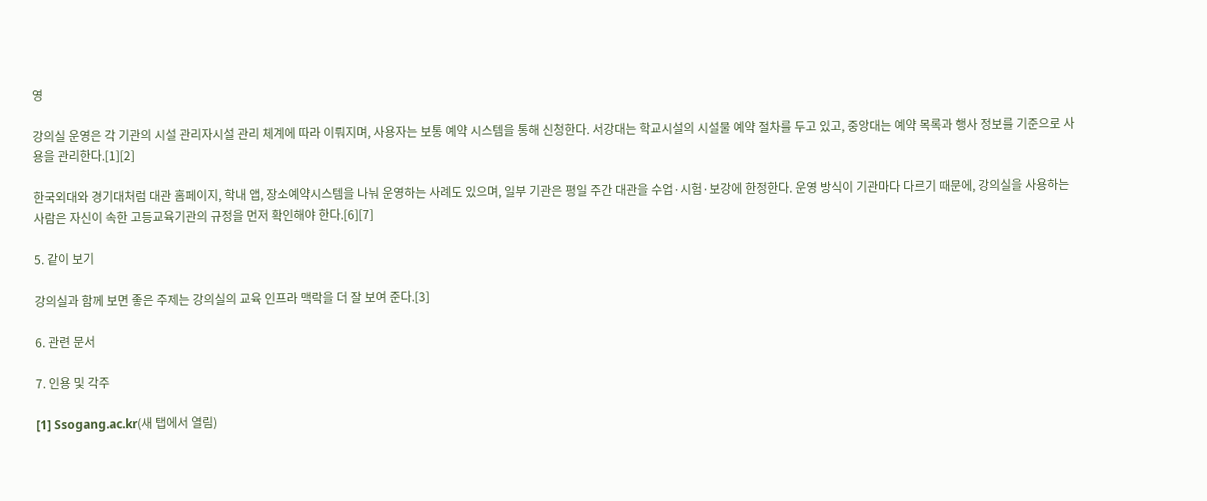영

강의실 운영은 각 기관의 시설 관리자시설 관리 체계에 따라 이뤄지며, 사용자는 보통 예약 시스템을 통해 신청한다. 서강대는 학교시설의 시설물 예약 절차를 두고 있고, 중앙대는 예약 목록과 행사 정보를 기준으로 사용을 관리한다.[1][2]

한국외대와 경기대처럼 대관 홈페이지, 학내 앱, 장소예약시스템을 나눠 운영하는 사례도 있으며, 일부 기관은 평일 주간 대관을 수업·시험·보강에 한정한다. 운영 방식이 기관마다 다르기 때문에, 강의실을 사용하는 사람은 자신이 속한 고등교육기관의 규정을 먼저 확인해야 한다.[6][7]

5. 같이 보기

강의실과 함께 보면 좋은 주제는 강의실의 교육 인프라 맥락을 더 잘 보여 준다.[3]

6. 관련 문서

7. 인용 및 각주

[1] Ssogang.ac.kr(새 탭에서 열림)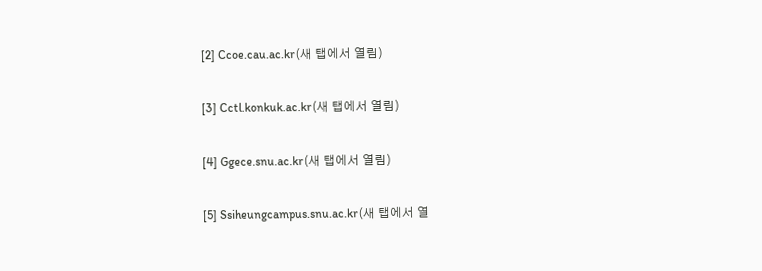[2] Ccoe.cau.ac.kr(새 탭에서 열림)

[3] Cctl.konkuk.ac.kr(새 탭에서 열림)

[4] Ggece.snu.ac.kr(새 탭에서 열림)

[5] Ssiheungcampus.snu.ac.kr(새 탭에서 열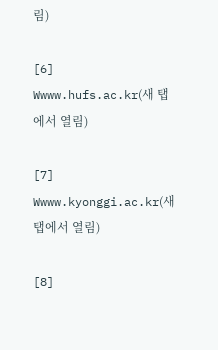림)

[6] Wwww.hufs.ac.kr(새 탭에서 열림)

[7] Wwww.kyonggi.ac.kr(새 탭에서 열림)

[8]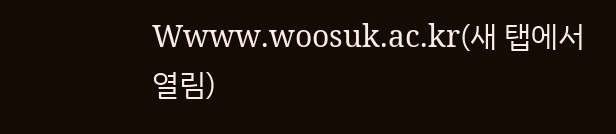Wwww.woosuk.ac.kr(새 탭에서 열림)